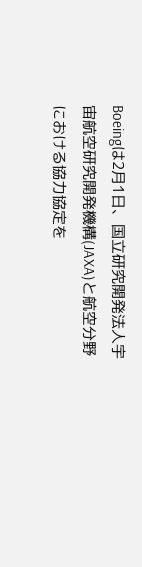Boeingは2月1日、国立研究開発法人宇宙航空研究開発機構(JAXA)と航空分野における協力協定を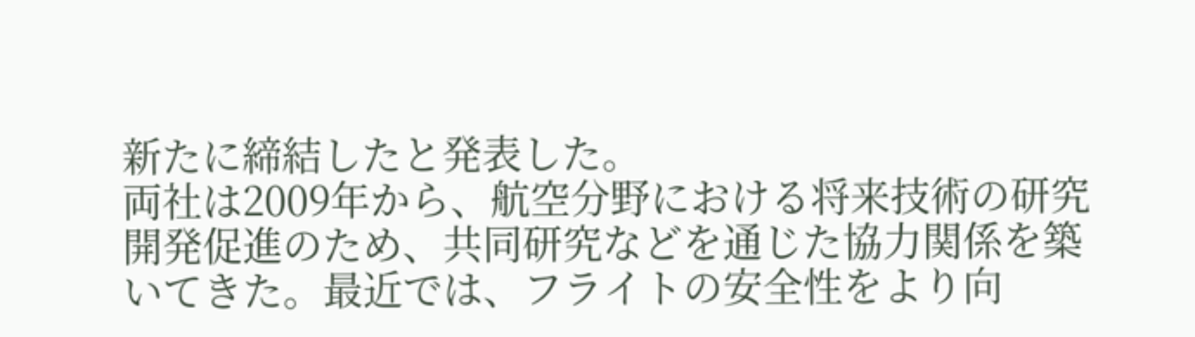新たに締結したと発表した。
両社は2009年から、航空分野における将来技術の研究開発促進のため、共同研究などを通じた協力関係を築いてきた。最近では、フライトの安全性をより向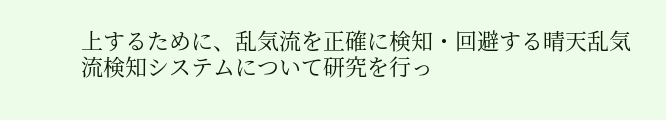上するために、乱気流を正確に検知・回避する晴天乱気流検知システムについて研究を行っ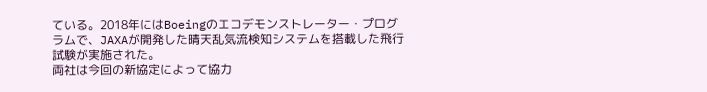ている。2018年にはBoeingのエコデモンストレーター・プログラムで、JAXAが開発した晴天乱気流検知システムを搭載した飛行試験が実施された。
両社は今回の新協定によって協力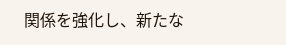関係を強化し、新たな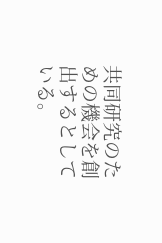共同研究のための機会を創出するとしている。